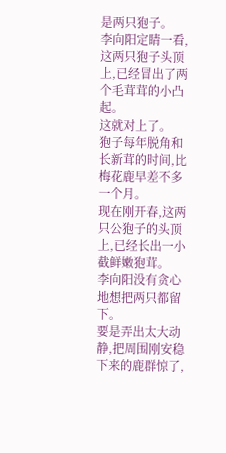是两只狍子。
李向阳定睛一看,这两只狍子头顶上,已经冒出了两个毛茸茸的小凸起。
这就对上了。
狍子每年脱角和长新茸的时间,比梅花鹿早差不多一个月。
现在刚开春,这两只公狍子的头顶上,已经长出一小截鲜嫩狍茸。
李向阳没有贪心地想把两只都留下。
要是弄出太大动静,把周围刚安稳下来的鹿群惊了,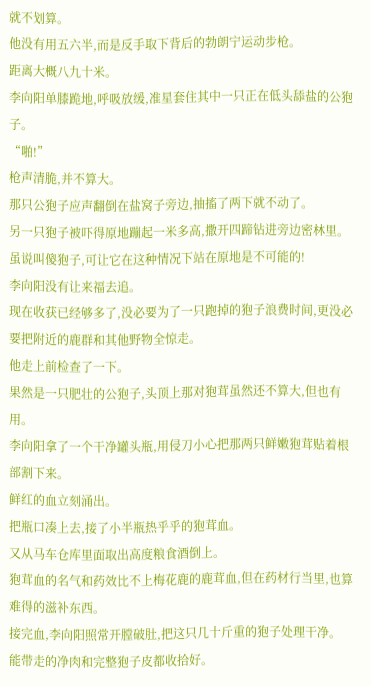就不划算。
他没有用五六半,而是反手取下背后的勃朗宁运动步枪。
距离大概八九十米。
李向阳单膝跪地,呼吸放缓,准星套住其中一只正在低头舔盐的公狍子。
“啪!”
枪声清脆,并不算大。
那只公狍子应声翻倒在盐窝子旁边,抽搐了两下就不动了。
另一只狍子被吓得原地蹦起一米多高,撒开四蹄钻进旁边密林里。
虽说叫傻狍子,可让它在这种情况下站在原地是不可能的!
李向阳没有让来福去追。
现在收获已经够多了,没必要为了一只跑掉的狍子浪费时间,更没必要把附近的鹿群和其他野物全惊走。
他走上前检查了一下。
果然是一只肥壮的公狍子,头顶上那对狍茸虽然还不算大,但也有用。
李向阳拿了一个干净罐头瓶,用侵刀小心把那两只鲜嫩狍茸贴着根部割下来。
鲜红的血立刻涌出。
把瓶口凑上去,接了小半瓶热乎乎的狍茸血。
又从马车仓库里面取出高度粮食酒倒上。
狍茸血的名气和药效比不上梅花鹿的鹿茸血,但在药材行当里,也算难得的滋补东西。
接完血,李向阳照常开膛破肚,把这只几十斤重的狍子处理干净。
能带走的净肉和完整狍子皮都收拾好。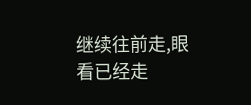继续往前走,眼看已经走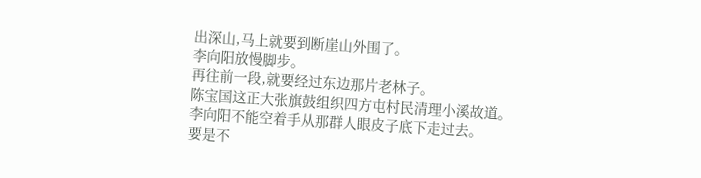出深山,马上就要到断崖山外围了。
李向阳放慢脚步。
再往前一段,就要经过东边那片老林子。
陈宝国这正大张旗鼓组织四方屯村民清理小溪故道。
李向阳不能空着手从那群人眼皮子底下走过去。
要是不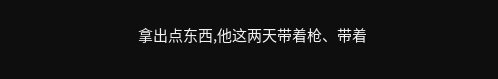拿出点东西,他这两天带着枪、带着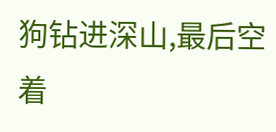狗钻进深山,最后空着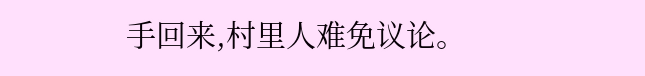手回来,村里人难免议论。